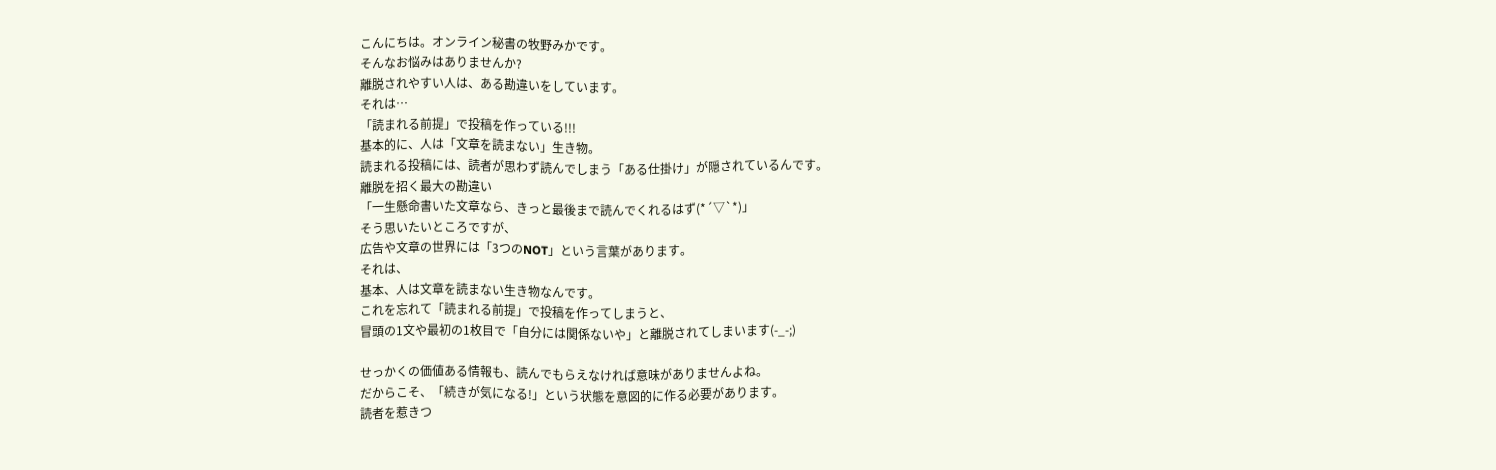こんにちは。オンライン秘書の牧野みかです。
そんなお悩みはありませんか?
離脱されやすい人は、ある勘違いをしています。
それは…
「読まれる前提」で投稿を作っている!!!
基本的に、人は「文章を読まない」生き物。
読まれる投稿には、読者が思わず読んでしまう「ある仕掛け」が隠されているんです。
離脱を招く最大の勘違い
「一生懸命書いた文章なら、きっと最後まで読んでくれるはず(*´▽`*)」
そう思いたいところですが、
広告や文章の世界には「3つのNOT」という言葉があります。
それは、
基本、人は文章を読まない生き物なんです。
これを忘れて「読まれる前提」で投稿を作ってしまうと、
冒頭の1文や最初の1枚目で「自分には関係ないや」と離脱されてしまいます(-_-;)

せっかくの価値ある情報も、読んでもらえなければ意味がありませんよね。
だからこそ、「続きが気になる!」という状態を意図的に作る必要があります。
読者を惹きつ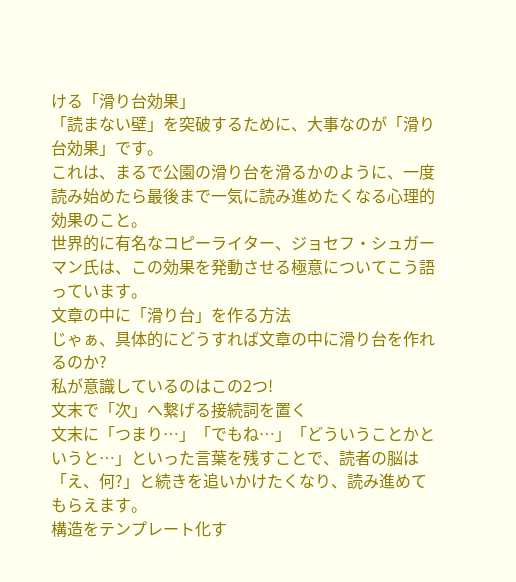ける「滑り台効果」
「読まない壁」を突破するために、大事なのが「滑り台効果」です。
これは、まるで公園の滑り台を滑るかのように、一度読み始めたら最後まで一気に読み進めたくなる心理的効果のこと。
世界的に有名なコピーライター、ジョセフ・シュガーマン氏は、この効果を発動させる極意についてこう語っています。
文章の中に「滑り台」を作る方法
じゃぁ、具体的にどうすれば文章の中に滑り台を作れるのか?
私が意識しているのはこの2つ!
文末で「次」へ繋げる接続詞を置く
文末に「つまり…」「でもね…」「どういうことかというと…」といった言葉を残すことで、読者の脳は「え、何?」と続きを追いかけたくなり、読み進めてもらえます。
構造をテンプレート化す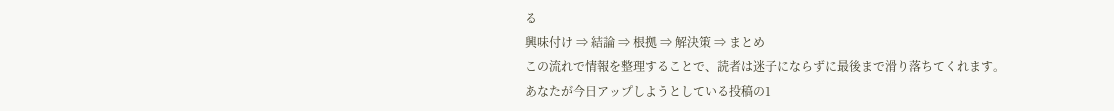る
興味付け ⇒ 結論 ⇒ 根拠 ⇒ 解決策 ⇒ まとめ
この流れで情報を整理することで、読者は迷子にならずに最後まで滑り落ちてくれます。
あなたが今日アップしようとしている投稿の1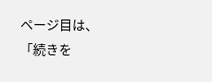ページ目は、「続きを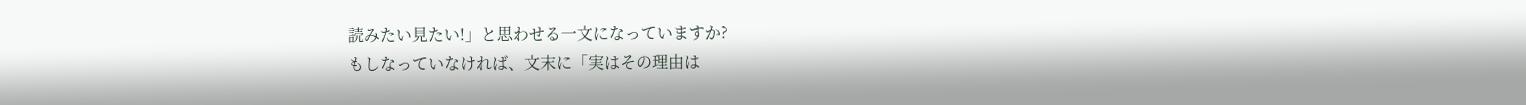読みたい見たい!」と思わせる一文になっていますか?
もしなっていなければ、文末に「実はその理由は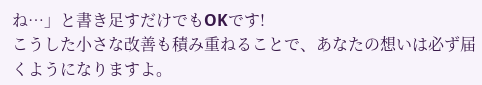ね…」と書き足すだけでもOKです!
こうした小さな改善も積み重ねることで、あなたの想いは必ず届くようになりますよ。